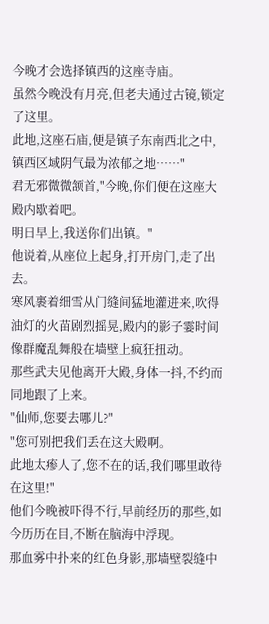今晚才会选择镇西的这座寺庙。
虽然今晚没有月亮,但老夫通过古镜,锁定了这里。
此地,这座石庙,便是镇子东南西北之中,镇西区域阴气最为浓郁之地……"
君无邪微微颔首,"今晚,你们便在这座大殿内歇着吧。
明日早上,我送你们出镇。"
他说着,从座位上起身,打开房门,走了出去。
寒风裹着细雪从门缝间猛地灌进来,吹得油灯的火苗剧烈摇晃,殿内的影子霎时间像群魔乱舞般在墙壁上疯狂扭动。
那些武夫见他离开大殿,身体一抖,不约而同地跟了上来。
"仙师,您要去哪儿?"
"您可别把我们丢在这大殿啊。
此地太瘆人了,您不在的话,我们哪里敢待在这里!"
他们今晚被吓得不行,早前经历的那些,如今历历在目,不断在脑海中浮现。
那血雾中扑来的红色身影,那墙壁裂缝中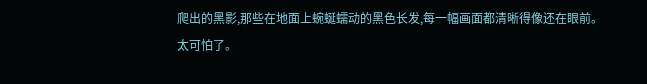爬出的黑影,那些在地面上蜿蜒蠕动的黑色长发,每一幅画面都清晰得像还在眼前。
太可怕了。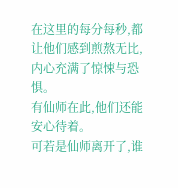在这里的每分每秒,都让他们感到煎熬无比,内心充满了惊悚与恐惧。
有仙师在此,他们还能安心待着。
可若是仙师离开了,谁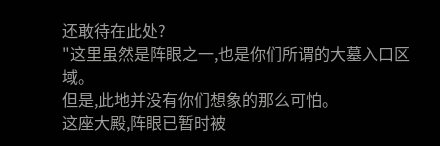还敢待在此处?
"这里虽然是阵眼之一,也是你们所谓的大墓入口区域。
但是,此地并没有你们想象的那么可怕。
这座大殿,阵眼已暂时被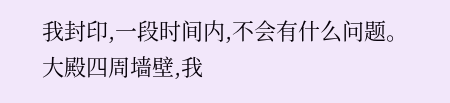我封印,一段时间内,不会有什么问题。
大殿四周墙壁,我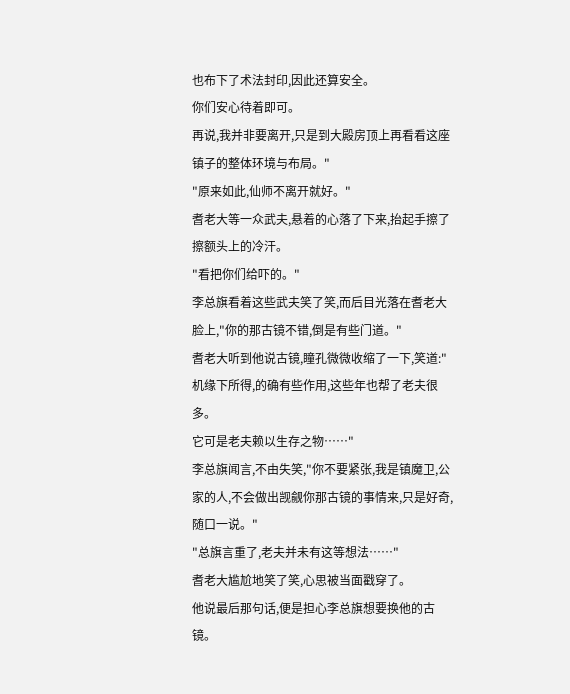也布下了术法封印,因此还算安全。
你们安心待着即可。
再说,我并非要离开,只是到大殿房顶上再看看这座镇子的整体环境与布局。"
"原来如此,仙师不离开就好。"
耆老大等一众武夫,悬着的心落了下来,抬起手擦了擦额头上的冷汗。
"看把你们给吓的。"
李总旗看着这些武夫笑了笑,而后目光落在耆老大脸上,"你的那古镜不错,倒是有些门道。"
耆老大听到他说古镜,瞳孔微微收缩了一下,笑道:"机缘下所得,的确有些作用,这些年也帮了老夫很多。
它可是老夫赖以生存之物……"
李总旗闻言,不由失笑,"你不要紧张,我是镇魔卫,公家的人,不会做出觊觎你那古镜的事情来,只是好奇,随口一说。"
"总旗言重了,老夫并未有这等想法……"
耆老大尴尬地笑了笑,心思被当面戳穿了。
他说最后那句话,便是担心李总旗想要换他的古镜。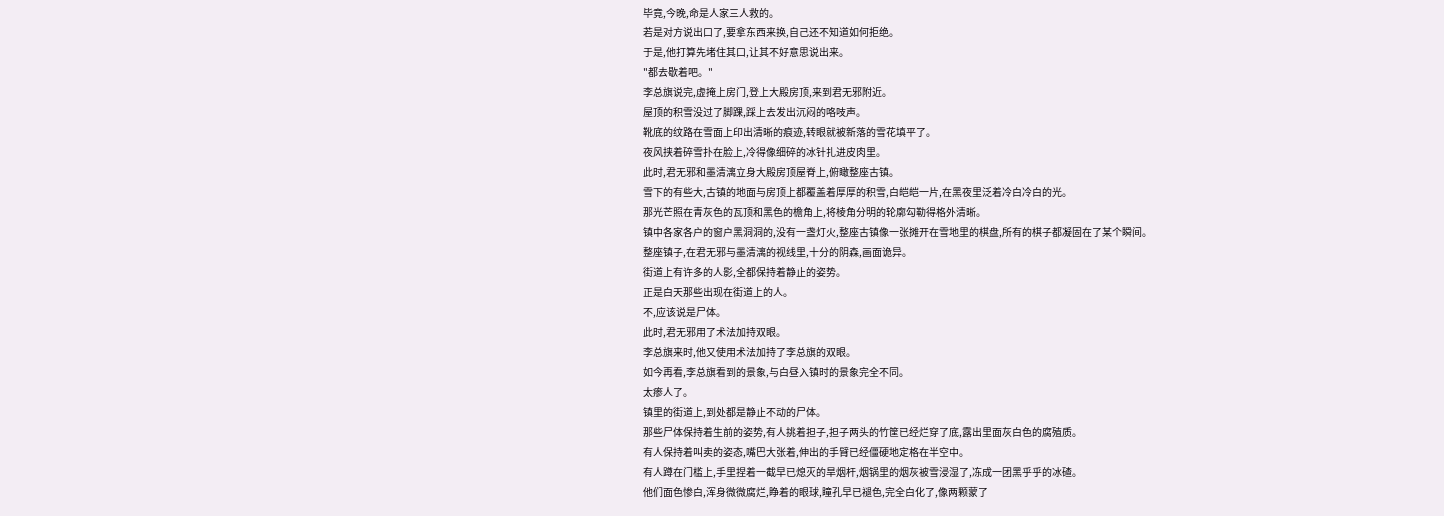毕竟,今晚,命是人家三人救的。
若是对方说出口了,要拿东西来换,自己还不知道如何拒绝。
于是,他打算先堵住其口,让其不好意思说出来。
"都去歇着吧。"
李总旗说完,虚掩上房门,登上大殿房顶,来到君无邪附近。
屋顶的积雪没过了脚踝,踩上去发出沉闷的咯吱声。
靴底的纹路在雪面上印出清晰的痕迹,转眼就被新落的雪花填平了。
夜风挟着碎雪扑在脸上,冷得像细碎的冰针扎进皮肉里。
此时,君无邪和墨清漓立身大殿房顶屋脊上,俯瞰整座古镇。
雪下的有些大,古镇的地面与房顶上都覆盖着厚厚的积雪,白皑皑一片,在黑夜里泛着冷白冷白的光。
那光芒照在青灰色的瓦顶和黑色的檐角上,将棱角分明的轮廓勾勒得格外清晰。
镇中各家各户的窗户黑洞洞的,没有一盏灯火,整座古镇像一张摊开在雪地里的棋盘,所有的棋子都凝固在了某个瞬间。
整座镇子,在君无邪与墨清漓的视线里,十分的阴森,画面诡异。
街道上有许多的人影,全都保持着静止的姿势。
正是白天那些出现在街道上的人。
不,应该说是尸体。
此时,君无邪用了术法加持双眼。
李总旗来时,他又使用术法加持了李总旗的双眼。
如今再看,李总旗看到的景象,与白昼入镇时的景象完全不同。
太瘆人了。
镇里的街道上,到处都是静止不动的尸体。
那些尸体保持着生前的姿势,有人挑着担子,担子两头的竹筐已经烂穿了底,露出里面灰白色的腐殖质。
有人保持着叫卖的姿态,嘴巴大张着,伸出的手臂已经僵硬地定格在半空中。
有人蹲在门槛上,手里捏着一截早已熄灭的旱烟杆,烟锅里的烟灰被雪浸湿了,冻成一团黑乎乎的冰碴。
他们面色惨白,浑身微微腐烂,睁着的眼球,瞳孔早已褪色,完全白化了,像两颗蒙了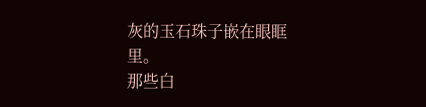灰的玉石珠子嵌在眼眶里。
那些白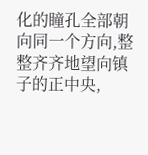化的瞳孔全部朝向同一个方向,整整齐齐地望向镇子的正中央,